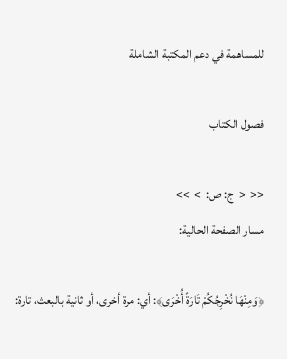للمساهمة في دعم المكتبة الشاملة

فصول الكتاب

<<  <  ج: ص:  >  >>
مسار الصفحة الحالية:

﴿وَمِنْهَا نُخْرِجُكُمْ تَارَةً أُخْرَى﴾: أي: مرة أخرى، أو ثانية بالبعث، تارة: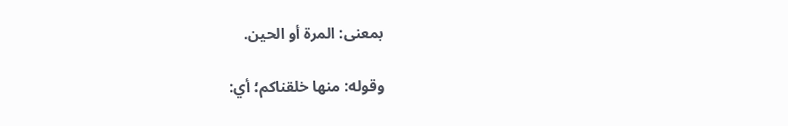بمعنى: المرة أو الحين.

وقوله: منها خلقناكم؛ أي: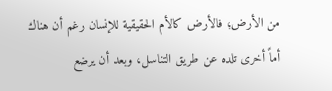من الأرض؛ فالأرض كالأم الحقيقية للإنسان رغم أن هناك أماً أخرى تلده عن طريق التناسل، وبعد أن يرضع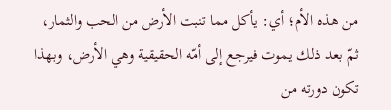من هذه الأم؛ أي: يأكل مما تنبت الأرض من الحب والثمار، ثمّ بعد ذلك يموت فيرجع إلى أمّه الحقيقية وهي الأرض، وبهذا تكون دورته من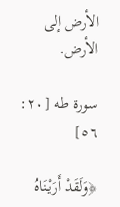الأرض إلى الأرض.

سورة طه [٢٠: ٥٦]

﴿وَلَقَدْ أَرَيْنَاهُ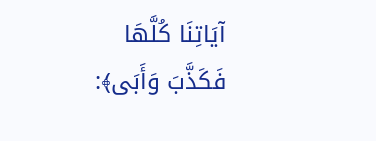آيَاتِنَا كُلَّهَا فَكَذَّبَ وَأَبَى﴾: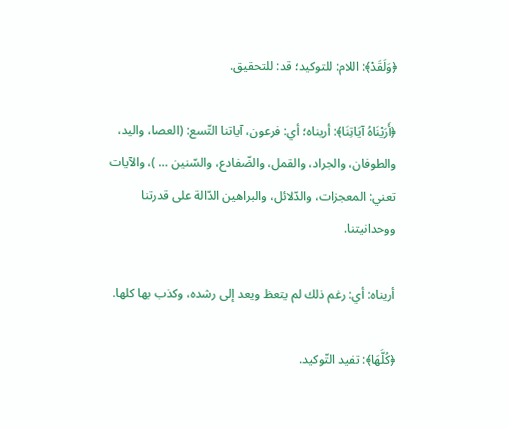﴿وَلَقَدْ﴾: اللام: للتوكيد؛ قد: للتحقيق.

﴿أَرَيْنَاهُ آيَاتِنَا﴾: أريناه؛ أي: فرعون، آياتنا التّسع: (العصا، واليد، والطوفان، والجراد، والقمل، والضّفادع، والسّنين … )، والآيات تعني: المعجزات، والدّلائل، والبراهين الدّالة على قدرتنا ووحدانيتنا.

أريناه: أي: رغم ذلك لم يتعظ ويعد إلى رشده، وكذب بها كلها.

﴿كُلَّهَا﴾: تفيد التّوكيد.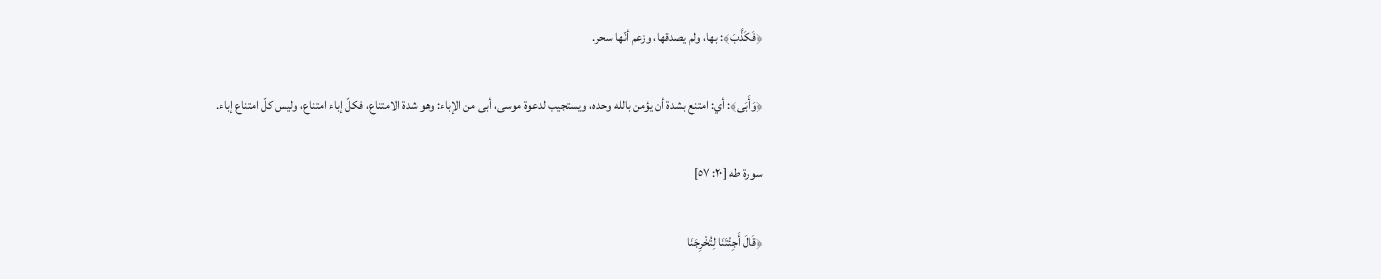﴿فَكَذَّبَ﴾: بها، ولم يصدقها، وزعم أنّها سحر.

﴿وَأَبَى﴾: أي: امتنع بشدة أن يؤمن بالله وحده، ويستجيب لدعوة موسى، أبى من الإباء: وهو شدة الامتناع، فكلّ إباء امتناع، وليس كلّ امتناع إباء.

سورة طه [٢٠: ٥٧]

﴿قَالَ أَجِئْتَنَا لِتُخْرِجَنَا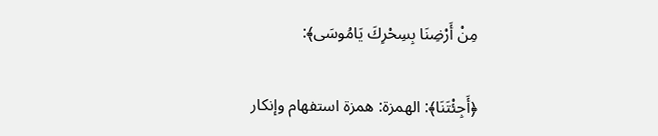مِنْ أَرْضِنَا بِسِحْرِكَ يَامُوسَى﴾:

﴿أَجِئْتَنَا﴾: الهمزة: همزة استفهام وإنكار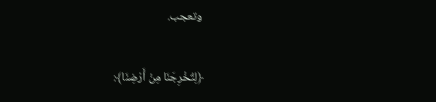وتعجب.

﴿لِتُخْرِجَنَا مِنْ أَرْضِنَا﴾: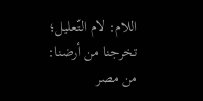اللام: لام التّعليل؛ تخرجنا من أرضنا: من مصر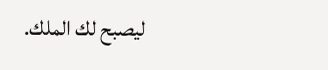ليصبح لك الملك.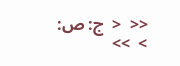<<  <  ج: ص:  >  >>